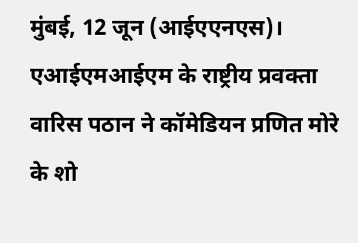मुंबई, 12 जून (आईएएनएस)। एआईएमआईएम के राष्ट्रीय प्रवक्ता वारिस पठान ने कॉमेडियन प्रणित मोरे के शो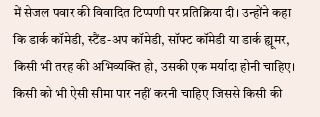में सेजल पवार की विवादित टिप्पणी पर प्रतिक्रिया दी। उन्होंने कहा कि डार्क कॉमेडी, स्टैंड-अप कॉमेडी, सॉफ्ट कॉमेडी या डार्क ह्यूमर, किसी भी तरह की अभिव्यक्ति हो, उसकी एक मर्यादा होनी चाहिए। किसी को भी ऐसी सीमा पार नहीं करनी चाहिए जिससे किसी की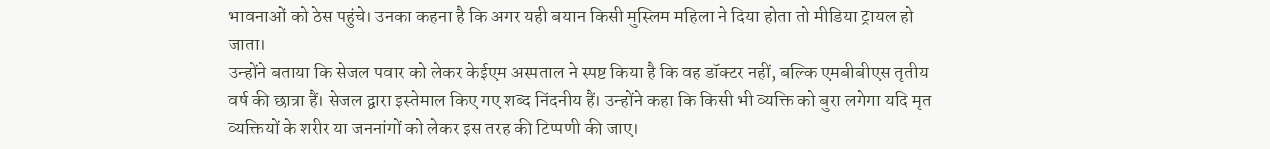भावनाओं को ठेस पहुंचे। उनका कहना है कि अगर यही बयान किसी मुस्लिम महिला ने दिया होता तो मीडिया ट्रायल हो जाता।
उन्होंने बताया कि सेजल पवार को लेकर केईएम अस्पताल ने स्पष्ट किया है कि वह डॉक्टर नहीं, बल्कि एमबीबीएस तृतीय वर्ष की छात्रा हैं। सेजल द्वारा इस्तेमाल किए गए शब्द निंदनीय हैं। उन्होंने कहा कि किसी भी व्यक्ति को बुरा लगेगा यदि मृत व्यक्तियों के शरीर या जननांगों को लेकर इस तरह की टिप्पणी की जाए।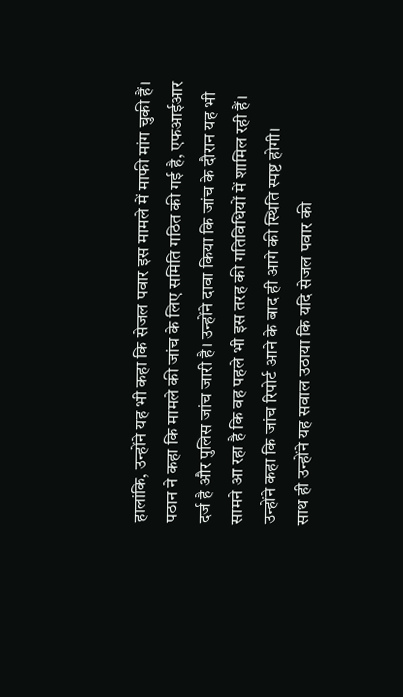हालांकि, उन्होंने यह भी कहा कि सेजल पवार इस मामले में माफी मांग चुकी हैं।
पठान ने कहा कि मामले की जांच के लिए समिति गठित की गई है, एफआईआर दर्ज है और पुलिस जांच जारी है। उन्होंने दावा किया कि जांच के दौरान यह भी सामने आ रहा है कि वह पहले भी इस तरह की गतिविधियों में शामिल रही हैं। उन्होंने कहा कि जांच रिपोर्ट आने के बाद ही आगे की स्थिति स्पष्ट होगी।
साथ ही उन्होंने यह सवाल उठाया कि यदि सेजल पवार की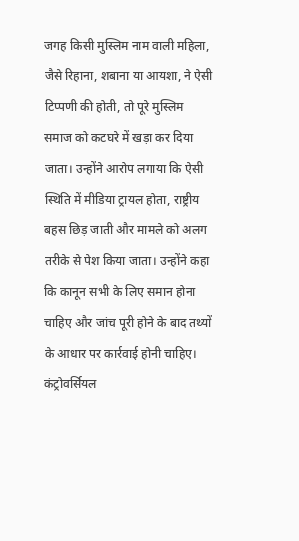जगह किसी मुस्लिम नाम वाली महिला, जैसे रिहाना, शबाना या आयशा, ने ऐसी टिप्पणी की होती, तो पूरे मुस्लिम समाज को कटघरे में खड़ा कर दिया जाता। उन्होंने आरोप लगाया कि ऐसी स्थिति में मीडिया ट्रायल होता, राष्ट्रीय बहस छिड़ जाती और मामले को अलग तरीके से पेश किया जाता। उन्होंने कहा कि कानून सभी के लिए समान होना चाहिए और जांच पूरी होने के बाद तथ्यों के आधार पर कार्रवाई होनी चाहिए।
कंट्रोवर्सियल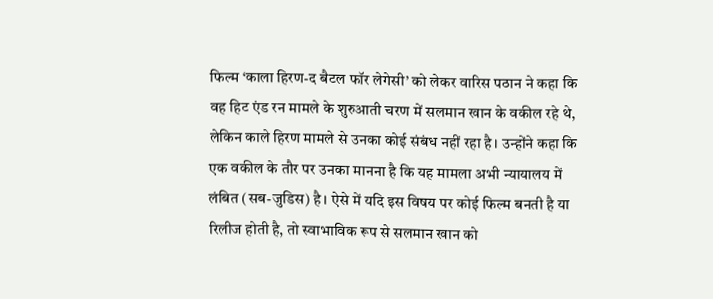फिल्म ‘काला हिरण-द बैटल फॉर लेगेसी’ को लेकर वारिस पठान ने कहा कि वह हिट एंड रन मामले के शुरुआती चरण में सलमान खान के वकील रहे थे, लेकिन काले हिरण मामले से उनका कोई संबंध नहीं रहा है। उन्होंने कहा कि एक वकील के तौर पर उनका मानना है कि यह मामला अभी न्यायालय में लंबित (सब-जुडिस) है। ऐसे में यदि इस विषय पर कोई फिल्म बनती है या रिलीज होती है, तो स्वाभाविक रूप से सलमान खान को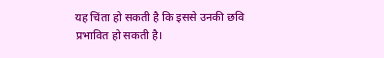यह चिंता हो सकती है कि इससे उनकी छवि प्रभावित हो सकती है।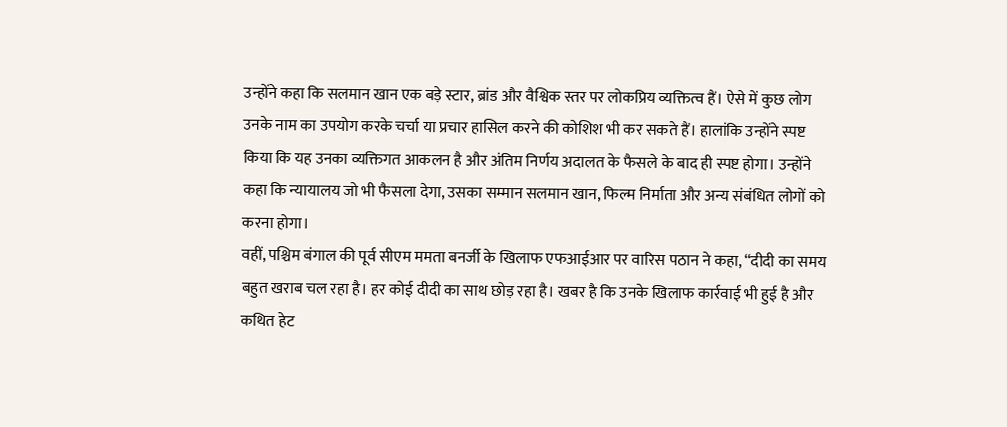उन्होंने कहा कि सलमान खान एक बड़े स्टार, ब्रांड और वैश्विक स्तर पर लोकप्रिय व्यक्तित्व हैं। ऐसे में कुछ लोग उनके नाम का उपयोग करके चर्चा या प्रचार हासिल करने की कोशिश भी कर सकते हैं। हालांकि उन्होंने स्पष्ट किया कि यह उनका व्यक्तिगत आकलन है और अंतिम निर्णय अदालत के फैसले के बाद ही स्पष्ट होगा। उन्होंने कहा कि न्यायालय जो भी फैसला देगा, उसका सम्मान सलमान खान, फिल्म निर्माता और अन्य संबंधित लोगों को करना होगा।
वहीं, पश्चिम बंगाल की पूर्व सीएम ममता बनर्जी के खिलाफ एफआईआर पर वारिस पठान ने कहा, “दीदी का समय बहुत खराब चल रहा है। हर कोई दीदी का साथ छोड़ रहा है। खबर है कि उनके खिलाफ कार्रवाई भी हुई है और कथित हेट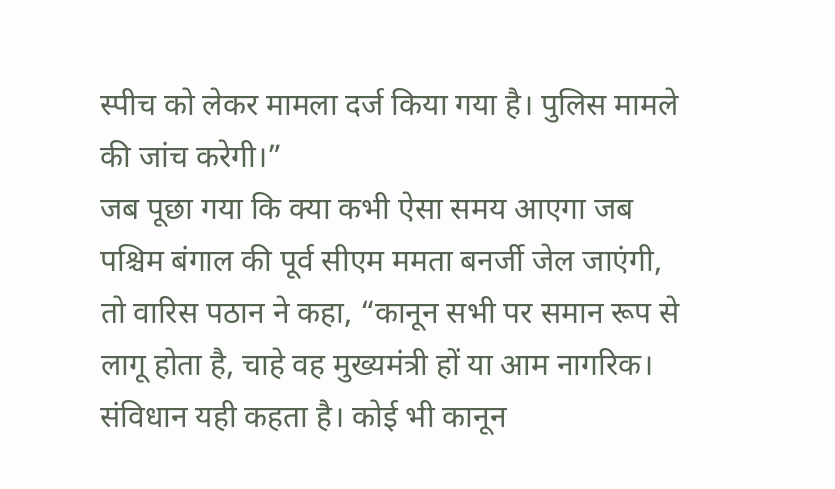स्पीच को लेकर मामला दर्ज किया गया है। पुलिस मामले की जांच करेगी।”
जब पूछा गया कि क्या कभी ऐसा समय आएगा जब पश्चिम बंगाल की पूर्व सीएम ममता बनर्जी जेल जाएंगी, तो वारिस पठान ने कहा, “कानून सभी पर समान रूप से लागू होता है, चाहे वह मुख्यमंत्री हों या आम नागरिक। संविधान यही कहता है। कोई भी कानून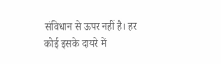संविधान से ऊपर नहीं है। हर कोई इसके दायरे में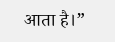आता है।”